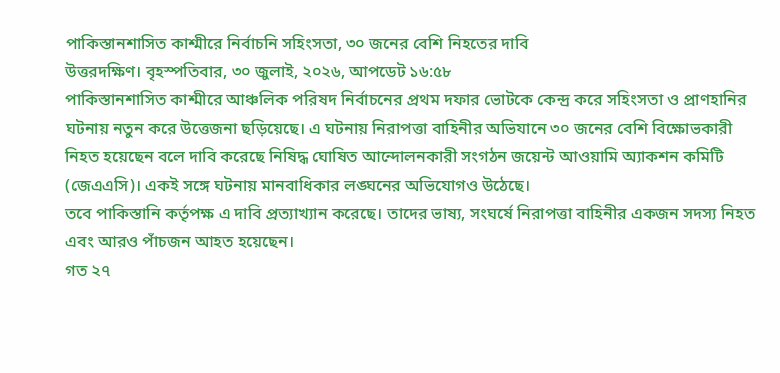পাকিস্তানশাসিত কাশ্মীরে নির্বাচনি সহিংসতা, ৩০ জনের বেশি নিহতের দাবি
উত্তরদক্ষিণ। বৃহস্পতিবার, ৩০ জুলাই, ২০২৬, আপডেট ১৬:৫৮
পাকিস্তানশাসিত কাশ্মীরে আঞ্চলিক পরিষদ নির্বাচনের প্রথম দফার ভোটকে কেন্দ্র করে সহিংসতা ও প্রাণহানির ঘটনায় নতুন করে উত্তেজনা ছড়িয়েছে। এ ঘটনায় নিরাপত্তা বাহিনীর অভিযানে ৩০ জনের বেশি বিক্ষোভকারী নিহত হয়েছেন বলে দাবি করেছে নিষিদ্ধ ঘোষিত আন্দোলনকারী সংগঠন জয়েন্ট আওয়ামি অ্যাকশন কমিটি (জেএএসি)। একই সঙ্গে ঘটনায় মানবাধিকার লঙ্ঘনের অভিযোগও উঠেছে।
তবে পাকিস্তানি কর্তৃপক্ষ এ দাবি প্রত্যাখ্যান করেছে। তাদের ভাষ্য, সংঘর্ষে নিরাপত্তা বাহিনীর একজন সদস্য নিহত এবং আরও পাঁচজন আহত হয়েছেন।
গত ২৭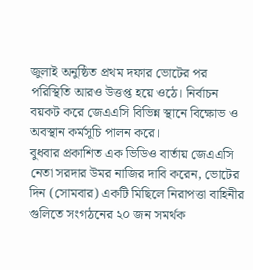জুলাই অনুষ্ঠিত প্রথম দফার ভোটের পর পরিস্থিতি আরও উত্তপ্ত হয়ে ওঠে। নির্বাচন বয়কট করে জেএএসি বিভিন্ন স্থানে বিক্ষোভ ও অবস্থান কর্মসূচি পালন করে।
বুধবার প্রকাশিত এক ভিডিও বার্তায় জেএএসি নেতা সরদার উমর নাজির দাবি করেন, ভোটের দিন (সোমবার) একটি মিছিলে নিরাপত্তা বাহিনীর গুলিতে সংগঠনের ২০ জন সমর্থক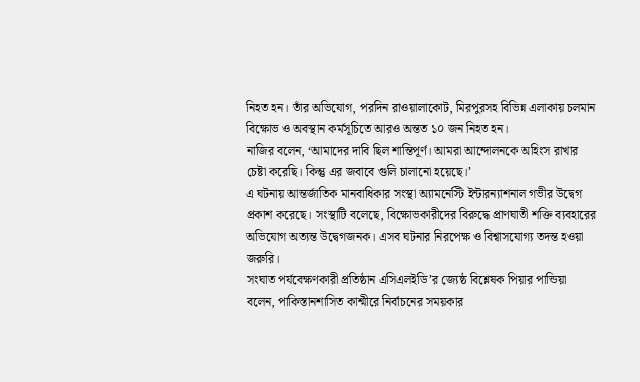নিহত হন। তাঁর অভিযোগ, পরদিন রাওয়ালাকোট, মিরপুরসহ বিভিন্ন এলাকায় চলমান বিক্ষোভ ও অবস্থান কর্মসূচিতে আরও অন্তত ১০ জন নিহত হন।
নাজির বলেন, ‘আমাদের দাবি ছিল শান্তিপূর্ণ। আমরা আন্দোলনকে অহিংস রাখার চেষ্টা করেছি। কিন্তু এর জবাবে গুলি চালানো হয়েছে।’
এ ঘটনায় আন্তর্জাতিক মানবাধিকার সংস্থা অ্যামনেস্টি ইন্টারন্যাশনাল গভীর উদ্বেগ প্রকাশ করেছে। সংস্থাটি বলেছে, বিক্ষোভকারীদের বিরুদ্ধে প্রাণঘাতী শক্তি ব্যবহারের অভিযোগ অত্যন্ত উদ্বেগজনক। এসব ঘটনার নিরপেক্ষ ও বিশ্বাসযোগ্য তদন্ত হওয়া জরুরি।
সংঘাত পর্যবেক্ষণকারী প্রতিষ্ঠান এসিএলইডি’র জ্যেষ্ঠ বিশ্লেষক পিয়ার পান্ডিয়া বলেন, পাকিস্তানশাসিত কাশ্মীরে নির্বাচনের সময়কার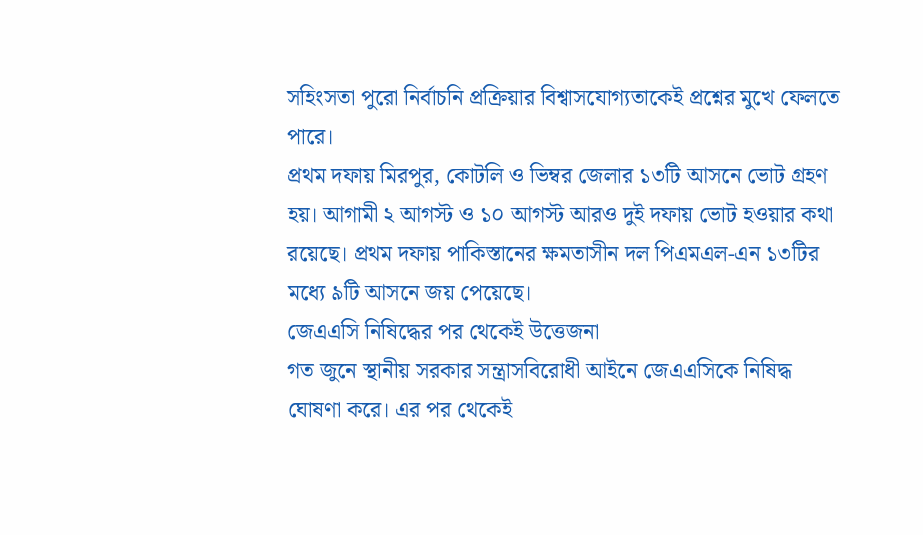সহিংসতা পুরো নির্বাচনি প্রক্রিয়ার বিশ্বাসযোগ্যতাকেই প্রশ্নের মুখে ফেলতে পারে।
প্রথম দফায় মিরপুর, কোটলি ও ভিম্বর জেলার ১৩টি আসনে ভোট গ্রহণ হয়। আগামী ২ আগস্ট ও ১০ আগস্ট আরও দুই দফায় ভোট হওয়ার কথা রয়েছে। প্রথম দফায় পাকিস্তানের ক্ষমতাসীন দল পিএমএল-এন ১৩টির মধ্যে ৯টি আসনে জয় পেয়েছে।
জেএএসি নিষিদ্ধের পর থেকেই উত্তেজনা
গত জুনে স্থানীয় সরকার সন্ত্রাসবিরোধী আইনে জেএএসিকে নিষিদ্ধ ঘোষণা করে। এর পর থেকেই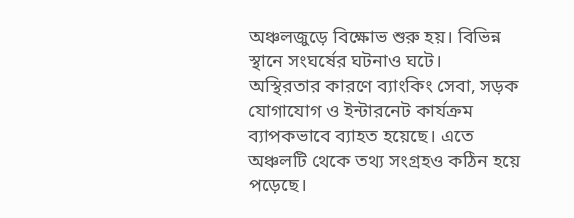অঞ্চলজুড়ে বিক্ষোভ শুরু হয়। বিভিন্ন স্থানে সংঘর্ষের ঘটনাও ঘটে।
অস্থিরতার কারণে ব্যাংকিং সেবা, সড়ক যোগাযোগ ও ইন্টারনেট কার্যক্রম ব্যাপকভাবে ব্যাহত হয়েছে। এতে অঞ্চলটি থেকে তথ্য সংগ্রহও কঠিন হয়ে পড়েছে।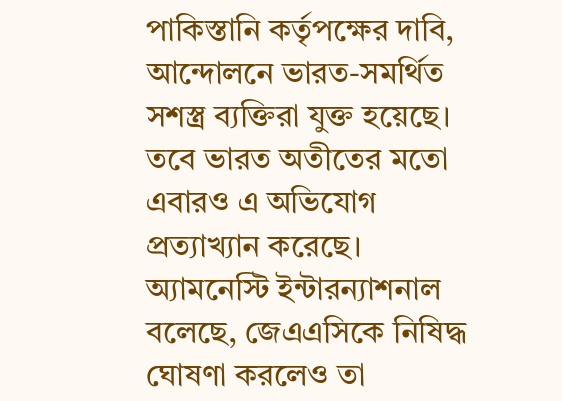পাকিস্তানি কর্তৃপক্ষের দাবি, আন্দোলনে ভারত-সমর্থিত সশস্ত্র ব্যক্তিরা যুক্ত হয়েছে। তবে ভারত অতীতের মতো এবারও এ অভিযোগ প্রত্যাখ্যান করেছে।
অ্যামনেস্টি ইন্টারন্যাশনাল বলেছে, জেএএসিকে নিষিদ্ধ ঘোষণা করলেও তা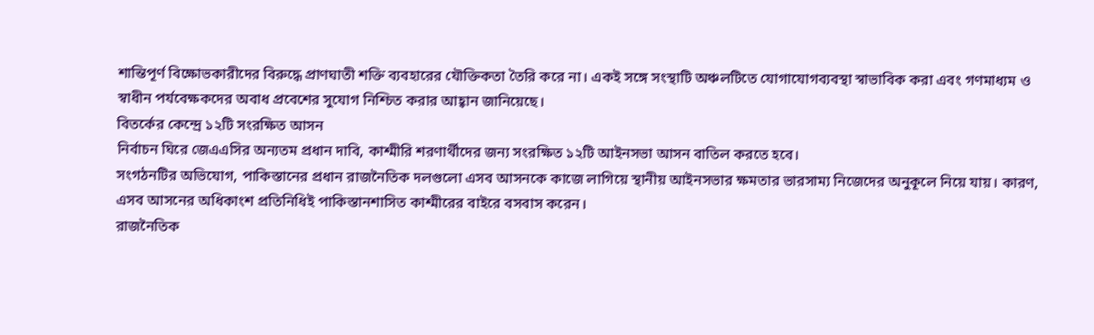শান্তিপূর্ণ বিক্ষোভকারীদের বিরুদ্ধে প্রাণঘাতী শক্তি ব্যবহারের যৌক্তিকতা তৈরি করে না। একই সঙ্গে সংস্থাটি অঞ্চলটিতে যোগাযোগব্যবস্থা স্বাভাবিক করা এবং গণমাধ্যম ও স্বাধীন পর্যবেক্ষকদের অবাধ প্রবেশের সুযোগ নিশ্চিত করার আহ্বান জানিয়েছে।
বিতর্কের কেন্দ্রে ১২টি সংরক্ষিত আসন
নির্বাচন ঘিরে জেএএসির অন্যতম প্রধান দাবি, কাশ্মীরি শরণার্থীদের জন্য সংরক্ষিত ১২টি আইনসভা আসন বাতিল করতে হবে।
সংগঠনটির অভিযোগ, পাকিস্তানের প্রধান রাজনৈতিক দলগুলো এসব আসনকে কাজে লাগিয়ে স্থানীয় আইনসভার ক্ষমতার ভারসাম্য নিজেদের অনুকূলে নিয়ে যায়। কারণ, এসব আসনের অধিকাংশ প্রতিনিধিই পাকিস্তানশাসিত কাশ্মীরের বাইরে বসবাস করেন।
রাজনৈতিক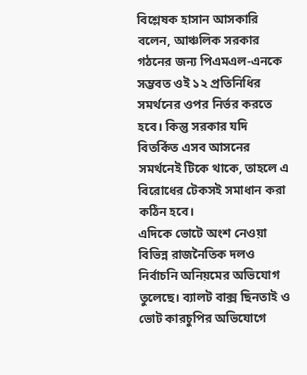বিশ্লেষক হাসান আসকারি বলেন, আঞ্চলিক সরকার গঠনের জন্য পিএমএল-এনকে সম্ভবত ওই ১২ প্রতিনিধির সমর্থনের ওপর নির্ভর করতে হবে। কিন্তু সরকার যদি বিতর্কিত এসব আসনের সমর্থনেই টিকে থাকে, তাহলে এ বিরোধের টেকসই সমাধান করা কঠিন হবে।
এদিকে ভোটে অংশ নেওয়া বিভিন্ন রাজনৈতিক দলও নির্বাচনি অনিয়মের অভিযোগ তুলেছে। ব্যালট বাক্স ছিনতাই ও ভোট কারচুপির অভিযোগে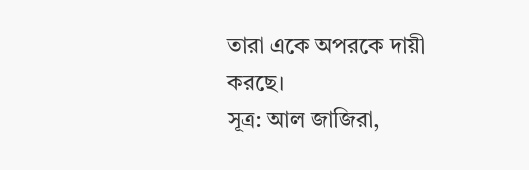তারা একে অপরকে দায়ী করছে।
সূত্র: আল জাজিরা,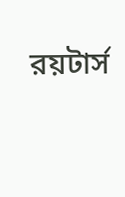রয়টার্স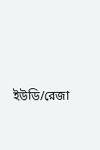ইউডি/রেজা